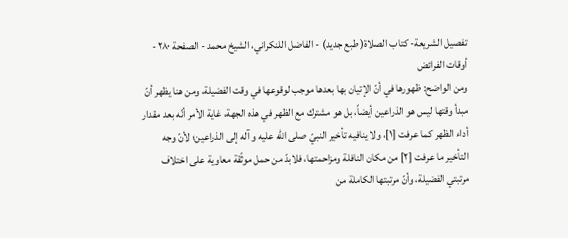تفصيل الشريعة- كتاب الصلاة( طبع جديد) - الفاضل اللنكراني، الشيخ محمد - الصفحة ٢٨٠ - أوقات الفرائض
ومن الواضح: ظهورها في أنّ الإتيان بها بعدها موجب لوقوعها في وقت الفضيلة، ومن هنا يظهر أنّ مبدأ وقتها ليس هو الذراعين أيضاً، بل هو مشترك مع الظهر في هذه الجهة، غاية الأمر أنّه بعد مقدار أداء الظهر كما عرفت [١]، ولا ينافيه تأخير النبيّ صلى الله عليه و آله إلى الذراعين؛ لأنّ وجه التأخير ما عرفت [٢] من مكان النافلة ومزاحمتها، فلابدّ من حمل موثّقة معاوية على اختلاف مرتبتي الفضيلة، وأنّ مرتبتها الكاملة من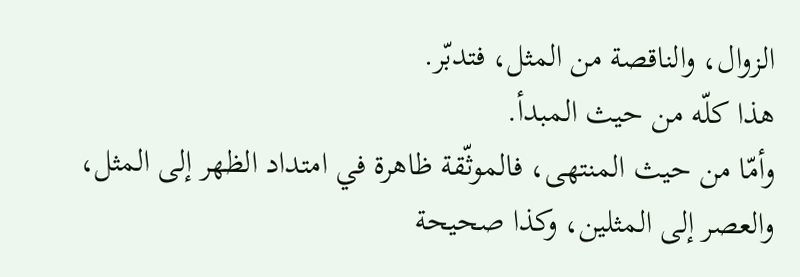الزوال، والناقصة من المثل، فتدبّر.
هذا كلّه من حيث المبدأ.
وأمّا من حيث المنتهى، فالموثّقة ظاهرة في امتداد الظهر إلى المثل، والعصر إلى المثلين، وكذا صحيحة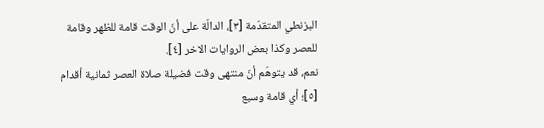البزنطي المتقدّمة [٣]، الدالّة على أنّ الوقت قامة للظهر وقامة للعصر وكذا بعض الروايات الاخر [٤].
نعم، قد يتوهّم أنّ منتهى وقت فضيلة صلاة العصر ثمانية أقدام [٥]؛ أي قامة وسبع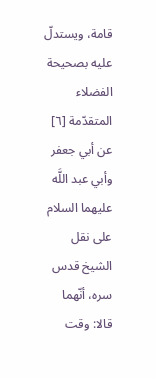قامة، ويستدلّ عليه بصحيحة الفضلاء المتقدّمة [٦] عن أبي جعفر وأبي عبد اللَّه عليهما السلام على نقل الشيخ قدس سره، أنّهما قالا: وقت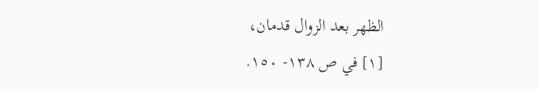الظهر بعد الزوال قدمان،
[١] في ص ١٣٨- ١٥٠.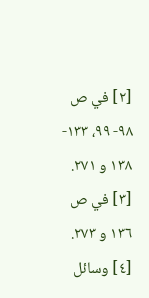[٢] في ص ٩٨- ٩٩، ١٣٣- ١٣٨ و ٢٧١.
[٣] في ص ١٣٦ و ٢٧٣.
[٤] وسائل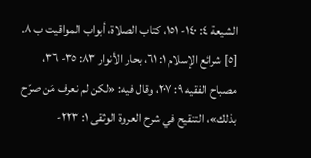الشيعة ٤: ١٤٠- ١٥١، كتاب الصلاة، أبواب المواقيت ب ٨.
[٥] شرائع الإسلام ١: ٦١، بحار الأنوار ٨٣: ٣٥- ٣٦، مصباح الفقيه ٩: ٢٠٧، وقال فيه: «لكن لم نعرف مَن صرّح بذلك»، التنقيح في شرح العروة الوثقى ١: ٢٢٣-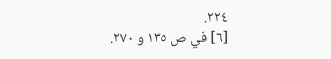٢٢٤.
[٦] في ص ١٣٥ و ٢٧٠.